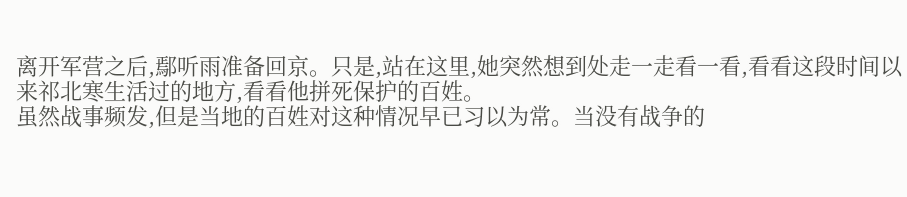离开军营之后,鄢听雨准备回京。只是,站在这里,她突然想到处走一走看一看,看看这段时间以来祁北寒生活过的地方,看看他拼死保护的百姓。
虽然战事频发,但是当地的百姓对这种情况早已习以为常。当没有战争的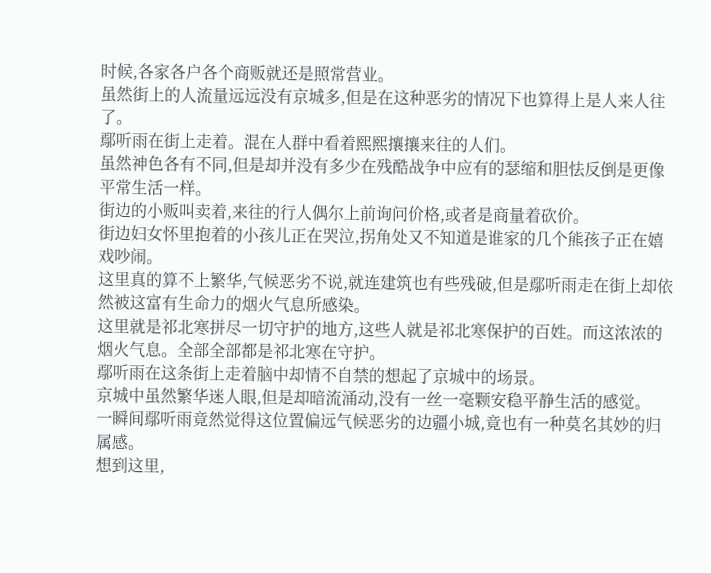时候,各家各户各个商贩就还是照常营业。
虽然街上的人流量远远没有京城多,但是在这种恶劣的情况下也算得上是人来人往了。
鄢听雨在街上走着。混在人群中看着熙熙攘攘来往的人们。
虽然神色各有不同,但是却并没有多少在残酷战争中应有的瑟缩和胆怯反倒是更像平常生活一样。
街边的小贩叫卖着,来往的行人偶尔上前询问价格,或者是商量着砍价。
街边妇女怀里抱着的小孩儿正在哭泣,拐角处又不知道是谁家的几个熊孩子正在嬉戏吵闹。
这里真的算不上繁华,气候恶劣不说,就连建筑也有些残破,但是鄢听雨走在街上却依然被这富有生命力的烟火气息所感染。
这里就是祁北寒拼尽一切守护的地方,这些人就是祁北寒保护的百姓。而这浓浓的烟火气息。全部全部都是祁北寒在守护。
鄢听雨在这条街上走着脑中却情不自禁的想起了京城中的场景。
京城中虽然繁华迷人眼,但是却暗流涌动,没有一丝一毫颗安稳平静生活的感觉。
一瞬间鄢听雨竟然觉得这位置偏远气候恶劣的边疆小城,竟也有一种莫名其妙的归属感。
想到这里,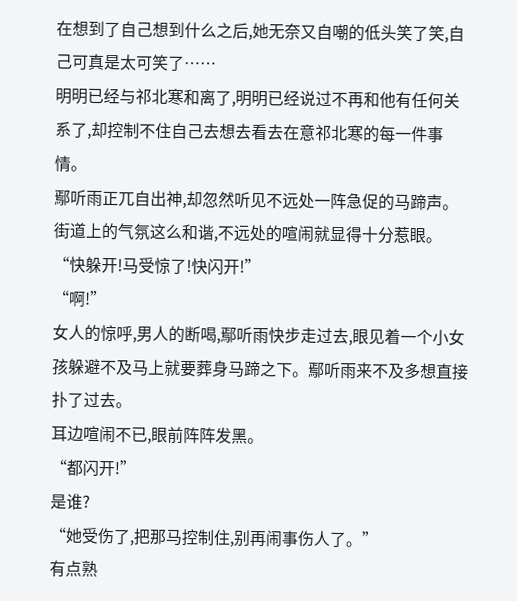在想到了自己想到什么之后,她无奈又自嘲的低头笑了笑,自己可真是太可笑了……
明明已经与祁北寒和离了,明明已经说过不再和他有任何关系了,却控制不住自己去想去看去在意祁北寒的每一件事情。
鄢听雨正兀自出神,却忽然听见不远处一阵急促的马蹄声。街道上的气氛这么和谐,不远处的喧闹就显得十分惹眼。
“快躲开!马受惊了!快闪开!”
“啊!”
女人的惊呼,男人的断喝,鄢听雨快步走过去,眼见着一个小女孩躲避不及马上就要葬身马蹄之下。鄢听雨来不及多想直接扑了过去。
耳边喧闹不已,眼前阵阵发黑。
“都闪开!”
是谁?
“她受伤了,把那马控制住,别再闹事伤人了。”
有点熟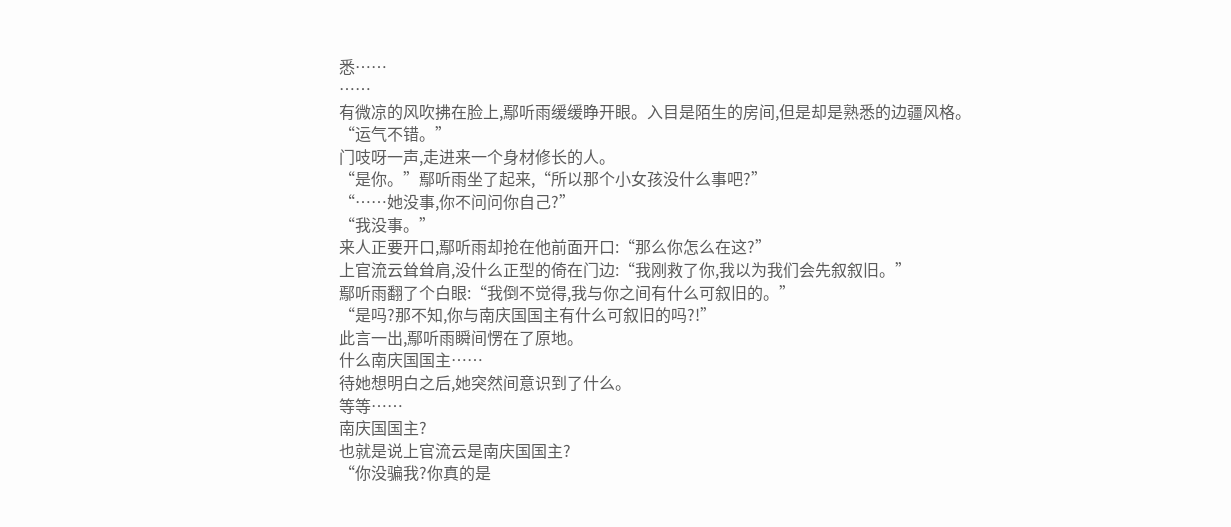悉……
……
有微凉的风吹拂在脸上,鄢听雨缓缓睁开眼。入目是陌生的房间,但是却是熟悉的边疆风格。
“运气不错。”
门吱呀一声,走进来一个身材修长的人。
“是你。”鄢听雨坐了起来,“所以那个小女孩没什么事吧?”
“……她没事,你不问问你自己?”
“我没事。”
来人正要开口,鄢听雨却抢在他前面开口:“那么你怎么在这?”
上官流云耸耸肩,没什么正型的倚在门边:“我刚救了你,我以为我们会先叙叙旧。”
鄢听雨翻了个白眼:“我倒不觉得,我与你之间有什么可叙旧的。”
“是吗?那不知,你与南庆国国主有什么可叙旧的吗?!”
此言一出,鄢听雨瞬间愣在了原地。
什么南庆国国主……
待她想明白之后,她突然间意识到了什么。
等等……
南庆国国主?
也就是说上官流云是南庆国国主?
“你没骗我?你真的是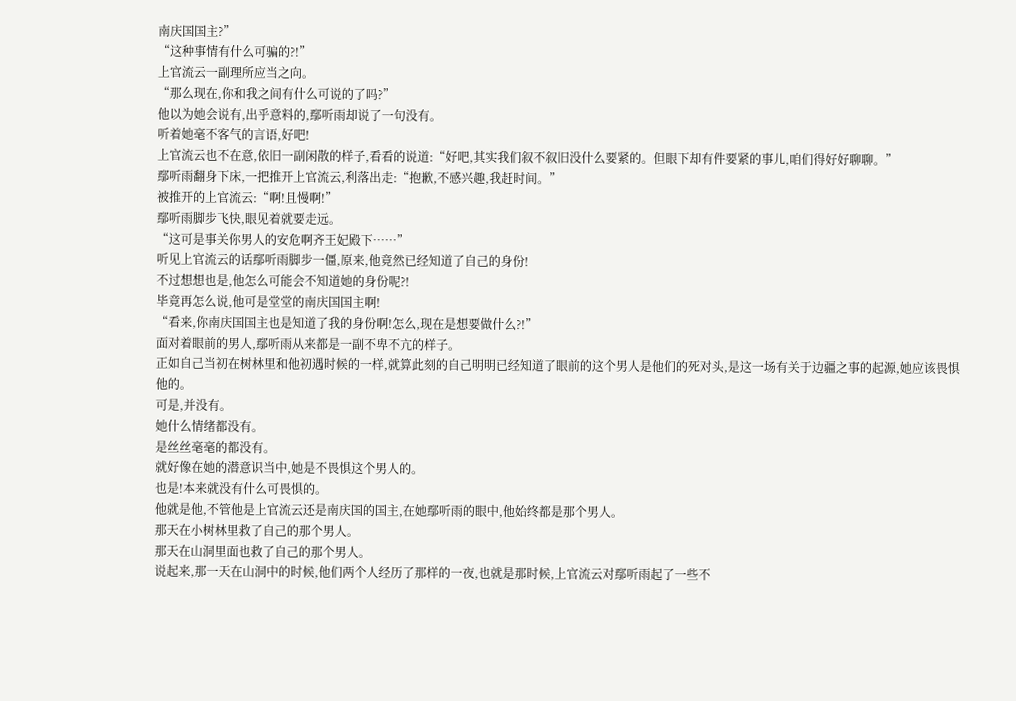南庆国国主?”
“这种事情有什么可骗的?!”
上官流云一副理所应当之向。
“那么现在,你和我之间有什么可说的了吗?”
他以为她会说有,出乎意料的,鄢听雨却说了一句没有。
听着她毫不客气的言语,好吧!
上官流云也不在意,依旧一副闲散的样子,看看的说道:“好吧,其实我们叙不叙旧没什么要紧的。但眼下却有件要紧的事儿,咱们得好好聊聊。”
鄢听雨翻身下床,一把推开上官流云,利落出走:“抱歉,不感兴趣,我赶时间。”
被推开的上官流云:“啊!且慢啊!”
鄢听雨脚步飞快,眼见着就要走远。
“这可是事关你男人的安危啊齐王妃殿下……”
听见上官流云的话鄢听雨脚步一僵,原来,他竟然已经知道了自己的身份!
不过想想也是,他怎么可能会不知道她的身份呢?!
毕竟再怎么说,他可是堂堂的南庆国国主啊!
“看来,你南庆国国主也是知道了我的身份啊!怎么,现在是想要做什么?!”
面对着眼前的男人,鄢听雨从来都是一副不卑不亢的样子。
正如自己当初在树林里和他初遇时候的一样,就算此刻的自己明明已经知道了眼前的这个男人是他们的死对头,是这一场有关于边疆之事的起源,她应该畏惧他的。
可是,并没有。
她什么情绪都没有。
是丝丝毫毫的都没有。
就好像在她的潜意识当中,她是不畏惧这个男人的。
也是!本来就没有什么可畏惧的。
他就是他,不管他是上官流云还是南庆国的国主,在她鄢听雨的眼中,他始终都是那个男人。
那天在小树林里救了自己的那个男人。
那天在山洞里面也救了自己的那个男人。
说起来,那一天在山洞中的时候,他们两个人经历了那样的一夜,也就是那时候,上官流云对鄢听雨起了一些不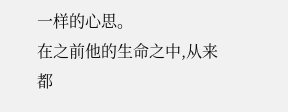一样的心思。
在之前他的生命之中,从来都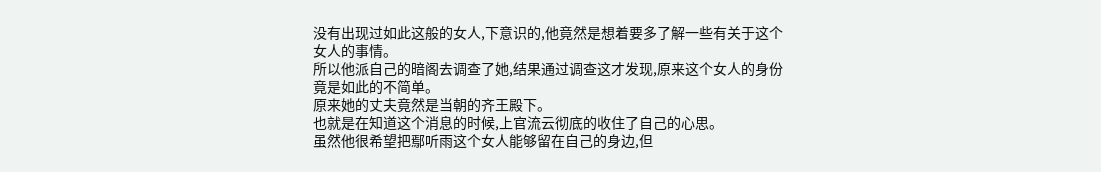没有出现过如此这般的女人,下意识的,他竟然是想着要多了解一些有关于这个女人的事情。
所以他派自己的暗阁去调查了她,结果通过调查这才发现,原来这个女人的身份竟是如此的不简单。
原来她的丈夫竟然是当朝的齐王殿下。
也就是在知道这个消息的时候,上官流云彻底的收住了自己的心思。
虽然他很希望把鄢听雨这个女人能够留在自己的身边,但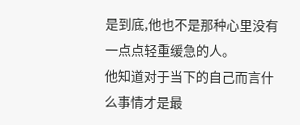是到底,他也不是那种心里没有一点点轻重缓急的人。
他知道对于当下的自己而言什么事情才是最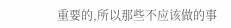重要的,所以那些不应该做的事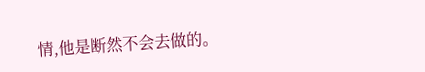情,他是断然不会去做的。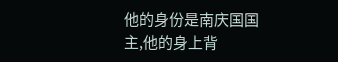他的身份是南庆国国主,他的身上背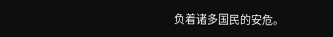负着诸多国民的安危。